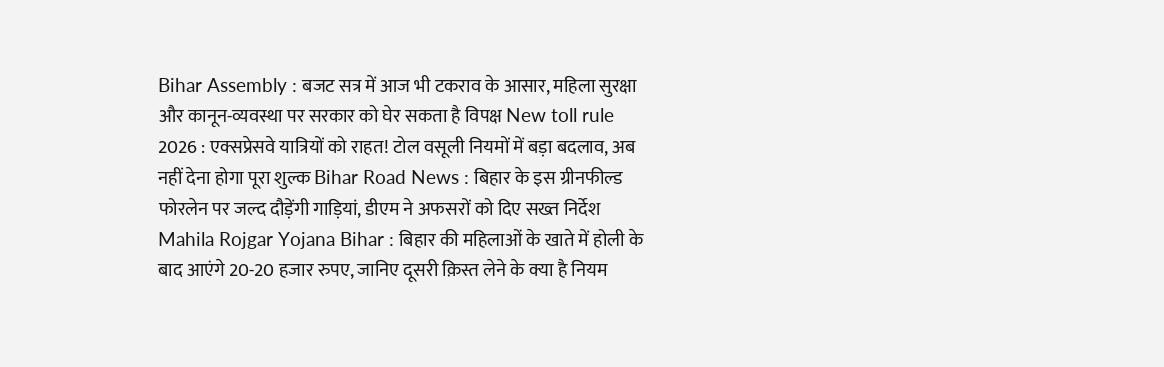Bihar Assembly : बजट सत्र में आज भी टकराव के आसार, महिला सुरक्षा और कानून-व्यवस्था पर सरकार को घेर सकता है विपक्ष New toll rule 2026 : एक्सप्रेसवे यात्रियों को राहत! टोल वसूली नियमों में बड़ा बदलाव, अब नहीं देना होगा पूरा शुल्क Bihar Road News : बिहार के इस ग्रीनफील्ड फोरलेन पर जल्द दौड़ेंगी गाड़ियां, डीएम ने अफसरों को दिए सख्त निर्देश Mahila Rojgar Yojana Bihar : बिहार की महिलाओं के खाते में होली के बाद आएंगे 20-20 हजार रुपए, जानिए दूसरी क़िस्त लेने के क्या है नियम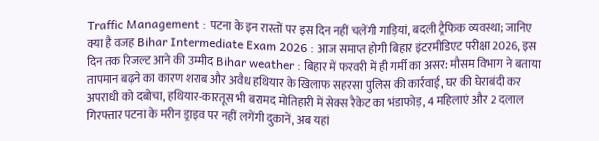Traffic Management : पटना के इन रास्तों पर इस दिन नहीं चलेंगी गाड़ियां, बदली ट्रैफिक व्यवस्था; जानिए क्या है वजह Bihar Intermediate Exam 2026 : आज समाप्त होगी बिहार इंटरमीडिएट परीक्षा 2026, इस दिन तक रिजल्ट आने की उम्मीद Bihar weather : बिहार में फरवरी में ही गर्मी का असर: मौसम विभाग ने बताया तापमान बढ़ने का कारण शराब और अवैध हथियार के खिलाफ सहरसा पुलिस की कार्रवाई, घर की घेराबंदी कर अपराधी को दबोचा, हथियार-कारतूस भी बरामद मोतिहारी में सेक्स रैकेट का भंडाफोड़, 4 महिलाएं और 2 दलाल गिरफ्तार पटना के मरीन ड्राइव पर नहीं लगेंगी दुकानें, अब यहां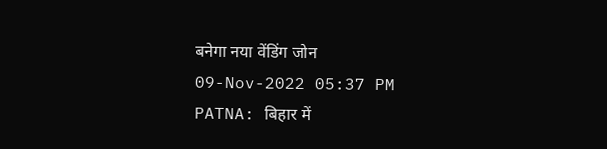बनेगा नया वेंडिंग जोन
09-Nov-2022 05:37 PM
PATNA: बिहार में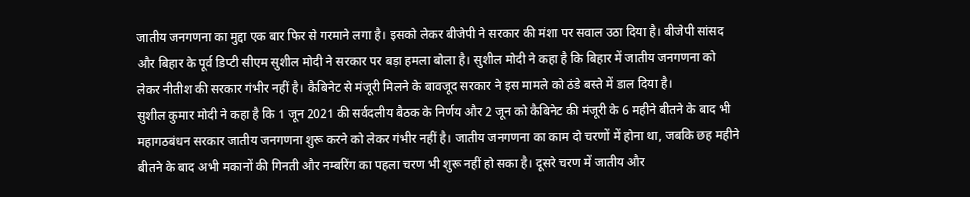जातीय जनगणना का मुद्दा एक बार फिर से गरमाने लगा है। इसको लेकर बीजेपी ने सरकार की मंशा पर सवाल उठा दिया है। बीजेपी सांसद और बिहार के पूर्व डिप्टी सीएम सुशील मोदी ने सरकार पर बड़ा हमला बोला है। सुशील मोदी ने कहा है कि बिहार में जातीय जनगणना को लेकर नीतीश की सरकार गंभीर नहीं है। कैबिनेट से मंजूरी मिलने के बावजूद सरकार ने इस मामले को ठंडे बस्ते में डाल दिया है।
सुशील कुमार मोदी ने कहा है कि 1 जून 2021 की सर्वदलीय बैठक के निर्णय और 2 जून को कैबिनेट की मंजूरी के 6 महीने बीतने के बाद भी महागठबंधन सरकार जातीय जनगणना शुरू करने को लेकर गंभीर नहीं है। जातीय जनगणना का काम दो चरणों में होना था, जबकि छह महीने बीतने के बाद अभी मकानों की गिनती और नम्बरिंग का पहला चरण भी शुरू नहीं हो सका है। दूसरे चरण में जातीय और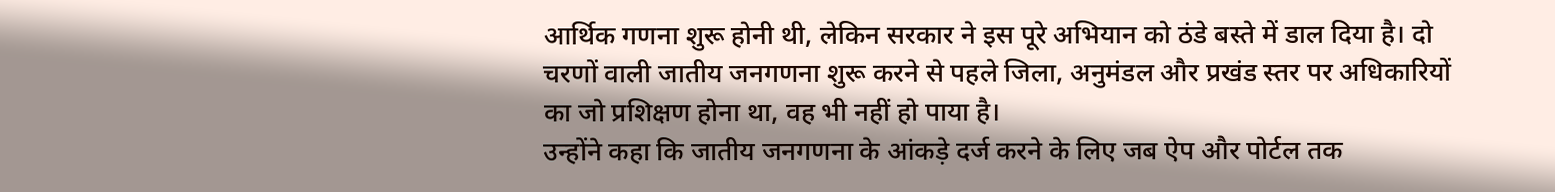आर्थिक गणना शुरू होनी थी, लेकिन सरकार ने इस पूरे अभियान को ठंडे बस्ते में डाल दिया है। दो चरणों वाली जातीय जनगणना शुरू करने से पहले जिला, अनुमंडल और प्रखंड स्तर पर अधिकारियों का जो प्रशिक्षण होना था, वह भी नहीं हो पाया है।
उन्होंने कहा कि जातीय जनगणना के आंकड़े दर्ज करने के लिए जब ऐप और पोर्टल तक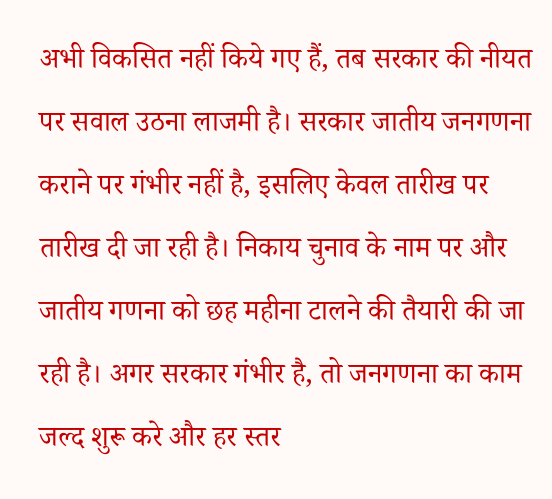अभी विकसित नहीं किये गए हैं, तब सरकार की नीयत पर सवाल उठना लाजमी है। सरकार जातीय जनगणना कराने पर गंभीर नहीं है, इसलिए केवल तारीख पर तारीख दी जा रही है। निकाय चुनाव के नाम पर और जातीय गणना को छह महीना टालने की तैयारी की जा रही है। अगर सरकार गंभीर है, तो जनगणना का काम जल्द शुरू करे और हर स्तर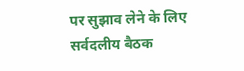पर सुझाव लेने के लिए सर्वदलीय बैठक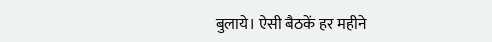बुलाये। ऐसी बैठकें हर महीने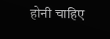होनी चाहिए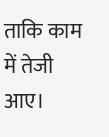ताकि काम में तेजी आए।